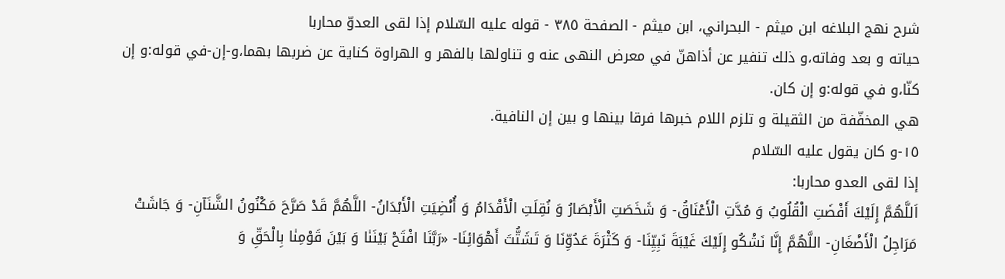شرح نهج البلاغه ابن ميثم - البحراني، ابن ميثم - الصفحة ٣٨٥ - قوله عليه السّلام إذا لقى العدوّ محاربا
حياته و بعد وفاته،و ذلك تنفير عن أذاهنّ في معرض النهى عنه و تناولها بالفهر و الهراوة كناية عن ضربها بهما،و-إن-في قوله:و إن كنّا،و في قوله:و إن كان.
هي المخفّفة من الثقيلة و تلزم اللام خبرها فرقا بينها و بين إن النافية.
١٥-و كان يقول عليه السّلام
إذا لقى العدو محاربا:
اَللَّهُمَّ إِلَيْكَ أَفْضَتِ الْقُلُوبُ وَ مُدَّتِ الْأَعْنَاقُ- وَ شَخَصَتِ الْأَبْصَارُ وَ نُقِلَتِ الْأَقْدَامُ وَ أُنْضِيَتِ الْأَبْدَانُ- اللَّهُمَّ قَدْ صَرَّحَ مَكْنُونُ الشَّنَآنِ- وَ جَاشَتْ مَرَاجِلُ الْأَضْغَانِ- اللَّهُمَّ إِنَّا نَشْكُو إِلَيْكَ غَيْبَةَ نَبِيِّنَا- وَ كَثْرَةَ عَدُوِّنَا وَ تَشَتُّتَ أَهْوَائِنَا- «رَبَّنَا افْتَحْ بَيْنَنٰا وَ بَيْنَ قَوْمِنٰا بِالْحَقِّ وَ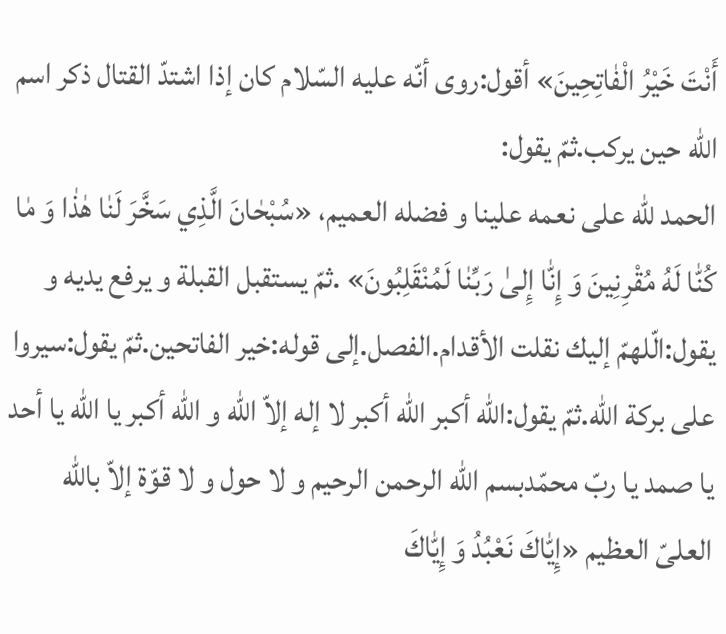أَنْتَ خَيْرُ الْفٰاتِحِينَ» أقول:روى أنّه عليه السّلام كان إذا اشتدّ القتال ذكر اسم اللّه حين يركب.ثمّ يقول:
الحمد للّه على نعمه علينا و فضله العميم، «سُبْحٰانَ الَّذِي سَخَّرَ لَنٰا هٰذٰا وَ مٰا كُنّٰا لَهُ مُقْرِنِينَ وَ إِنّٰا إِلىٰ رَبِّنٰا لَمُنْقَلِبُونَ» .ثمّ يستقبل القبلة و يرفع يديه و يقول:الّلهمّ إليك نقلت الأقدام.الفصل.إلى قوله:خير الفاتحين.ثمّ يقول:سيروا على بركة اللّه.ثمّ يقول:اللّه أكبر اللّه أكبر لا إله إلاّ اللّه و اللّه أكبر يا اللّه يا أحد يا صمد يا ربّ محمّدبسم اللّه الرحمن الرحيم و لا حول و لا قوّة إلاّ باللّه العلىّ العظيم «إِيّٰاكَ نَعْبُدُ وَ إِيّٰاكَ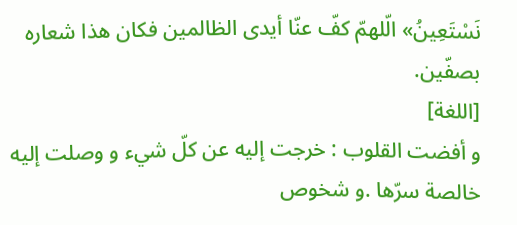نَسْتَعِينُ» الّلهمّ كفّ عنّا أيدى الظالمين فكان هذا شعاره بصفّين.
[اللغة]
و أفضت القلوب : خرجت إليه عن كلّ شيء و وصلت إليه خالصة سرّها .و شخوص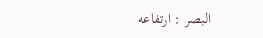البصر : ارتفاعه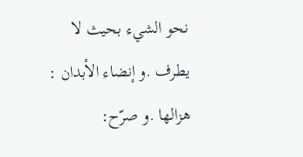نحو الشيء بحيث لا يطرف .و إنضاء الأبدان : هزالها .و صرّح: